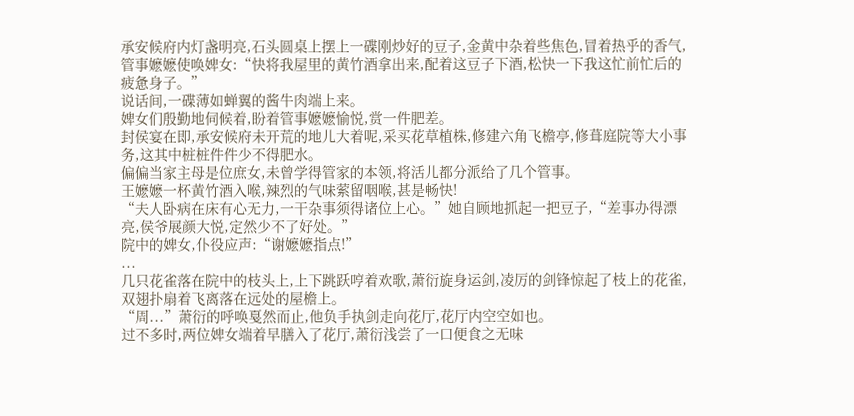承安候府内灯盏明亮,石头圆桌上摆上一碟刚炒好的豆子,金黄中杂着些焦色,冒着热乎的香气,管事嬷嬷使唤婢女:“快将我屋里的黄竹酒拿出来,配着这豆子下酒,松快一下我这忙前忙后的疲惫身子。”
说话间,一碟薄如蝉翼的酱牛肉端上来。
婢女们殷勤地伺候着,盼着管事嬷嬷愉悦,赏一件肥差。
封侯宴在即,承安候府未开荒的地儿大着呢,采买花草植株,修建六角飞檐亭,修葺庭院等大小事务,这其中桩桩件件少不得肥水。
偏偏当家主母是位庶女,未曾学得管家的本领,将活儿都分派给了几个管事。
王嬷嬷一杯黄竹酒入喉,辣烈的气味萦留咽喉,甚是畅快!
“夫人卧病在床有心无力,一干杂事须得诸位上心。”她自顾地抓起一把豆子,“差事办得漂亮,侯爷展颜大悦,定然少不了好处。”
院中的婢女,仆役应声:“谢嬷嬷指点!”
...
几只花雀落在院中的枝头上,上下跳跃哼着欢歌,萧衍旋身运剑,凌厉的剑锋惊起了枝上的花雀,双翅扑扇着飞离落在远处的屋檐上。
“周...”萧衍的呼唤戛然而止,他负手执剑走向花厅,花厅内空空如也。
过不多时,两位婢女端着早膳入了花厅,萧衍浅尝了一口便食之无味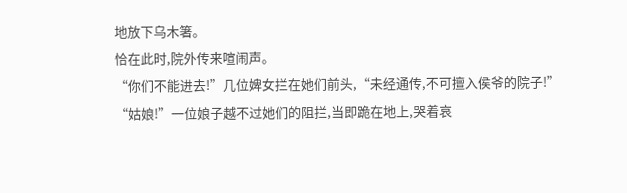地放下乌木箸。
恰在此时,院外传来喧闹声。
“你们不能进去!”几位婢女拦在她们前头,“未经通传,不可擅入侯爷的院子!”
“姑娘!”一位娘子越不过她们的阻拦,当即跪在地上,哭着哀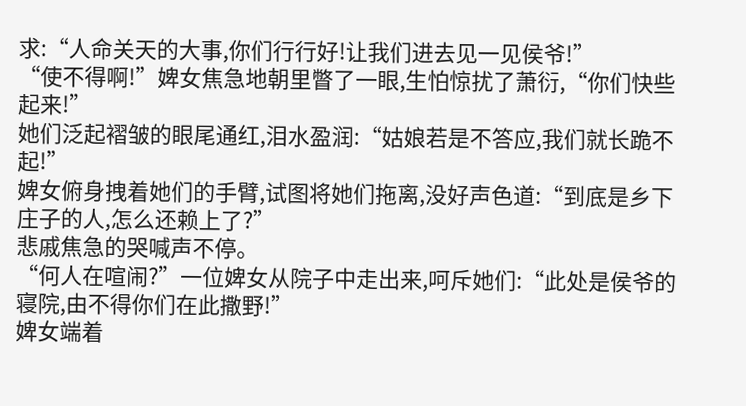求:“人命关天的大事,你们行行好!让我们进去见一见侯爷!”
“使不得啊!”婢女焦急地朝里瞥了一眼,生怕惊扰了萧衍,“你们快些起来!”
她们泛起褶皱的眼尾通红,泪水盈润:“姑娘若是不答应,我们就长跪不起!”
婢女俯身拽着她们的手臂,试图将她们拖离,没好声色道:“到底是乡下庄子的人,怎么还赖上了?”
悲戚焦急的哭喊声不停。
“何人在喧闹?”一位婢女从院子中走出来,呵斥她们:“此处是侯爷的寝院,由不得你们在此撒野!”
婢女端着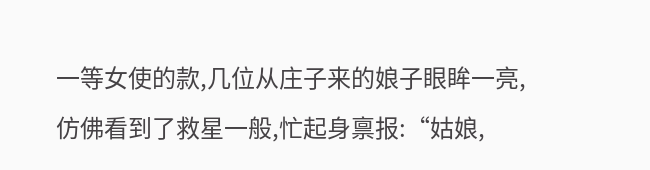一等女使的款,几位从庄子来的娘子眼眸一亮,仿佛看到了救星一般,忙起身禀报:“姑娘,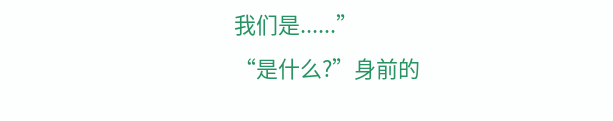我们是......”
“是什么?”身前的